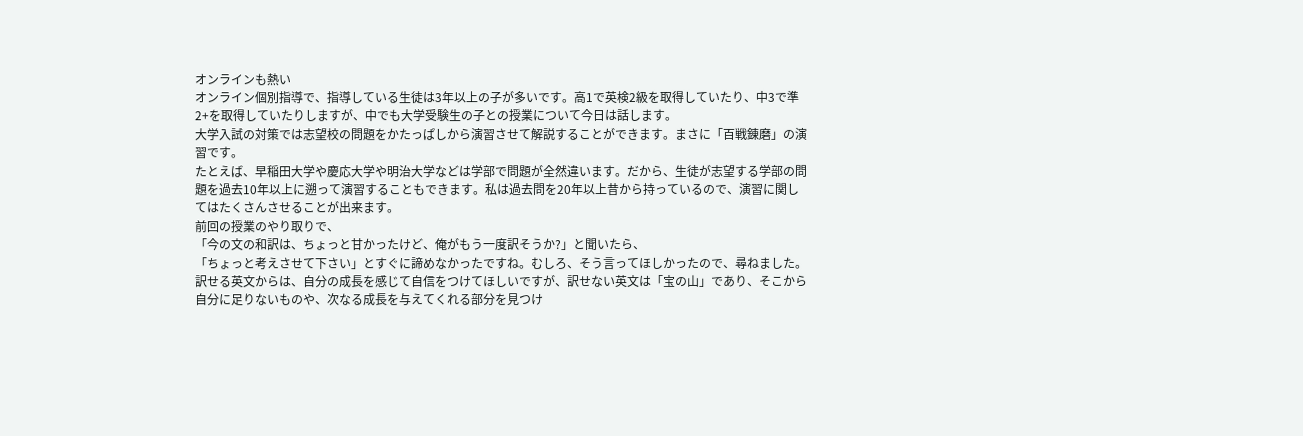オンラインも熱い
オンライン個別指導で、指導している生徒は3年以上の子が多いです。高1で英検2級を取得していたり、中3で準2+を取得していたりしますが、中でも大学受験生の子との授業について今日は話します。
大学入試の対策では志望校の問題をかたっぱしから演習させて解説することができます。まさに「百戦錬磨」の演習です。
たとえば、早稲田大学や慶応大学や明治大学などは学部で問題が全然違います。だから、生徒が志望する学部の問題を過去10年以上に遡って演習することもできます。私は過去問を20年以上昔から持っているので、演習に関してはたくさんさせることが出来ます。
前回の授業のやり取りで、
「今の文の和訳は、ちょっと甘かったけど、俺がもう一度訳そうか?」と聞いたら、
「ちょっと考えさせて下さい」とすぐに諦めなかったですね。むしろ、そう言ってほしかったので、尋ねました。
訳せる英文からは、自分の成長を感じて自信をつけてほしいですが、訳せない英文は「宝の山」であり、そこから自分に足りないものや、次なる成長を与えてくれる部分を見つけ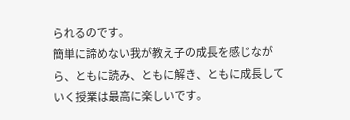られるのです。
簡単に諦めない我が教え子の成長を感じながら、ともに読み、ともに解き、ともに成長していく授業は最高に楽しいです。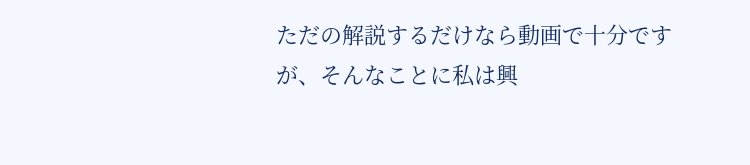ただの解説するだけなら動画で十分ですが、そんなことに私は興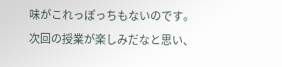味がこれっぽっちもないのです。
次回の授業が楽しみだなと思い、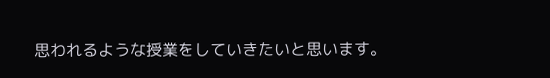思われるような授業をしていきたいと思います。